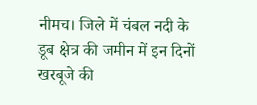नीमच। जिले में चंबल नदी के डूब क्षेत्र की जमीन में इन दिनों खरबूजे की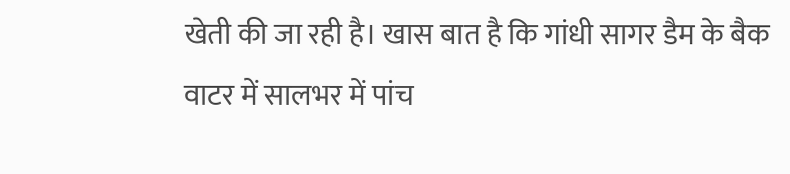खेती की जा रही है। खास बात है कि गांधी सागर डैम के बैक वाटर में सालभर में पांच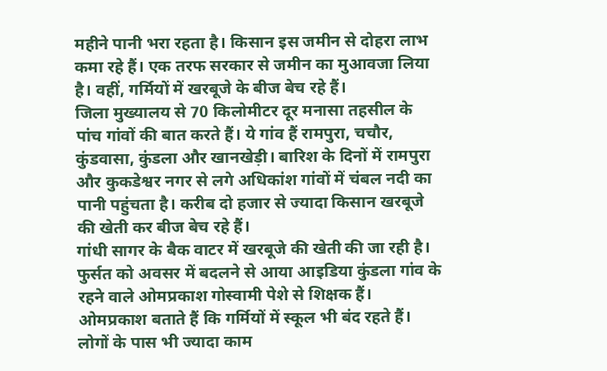महीने पानी भरा रहता है। किसान इस जमीन से दोहरा लाभ कमा रहे हैं। एक तरफ सरकार से जमीन का मुआवजा लिया है। वहीं, गर्मियों में खरबूजे के बीज बेच रहे हैं।
जिला मुख्यालय से 70 किलोमीटर दूर मनासा तहसील के पांच गांवों की बात करते हैं। ये गांव हैं रामपुरा, चचौर, कुंडवासा, कुंडला और खानखेड़ी। बारिश के दिनों में रामपुरा और कुकडेश्वर नगर से लगे अधिकांश गांवों में चंबल नदी का पानी पहुंचता है। करीब दो हजार से ज्यादा किसान खरबूजे की खेती कर बीज बेच रहे हैं।
गांधी सागर के बैक वाटर में खरबूजे की खेती की जा रही है।
फुर्सत को अवसर में बदलने से आया आइडिया कुंडला गांव के रहने वाले ओमप्रकाश गोस्वामी पेशे से शिक्षक हैं। ओमप्रकाश बताते हैं कि गर्मियों में स्कूल भी बंद रहते हैं। लोगों के पास भी ज्यादा काम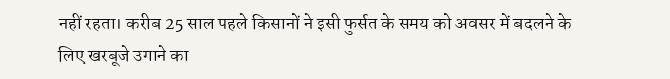नहीं रहता। करीब 25 साल पहले किसानों ने इसी फुर्सत के समय को अवसर में बदलने के लिए खरबूजे उगाने का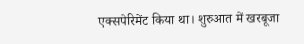एक्सपेरिमेंट किया था। शुरुआत में खरबूजा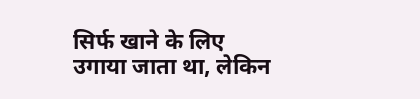सिर्फ खाने के लिए उगाया जाता था, लेकिन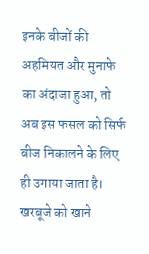इनके बीजों की अहमियत और मुनाफे का अंदाजा हुआ, तो अब इस फसल को सिर्फ बीज निकालने के लिए ही उगाया जाता है। खरबूजे को खाने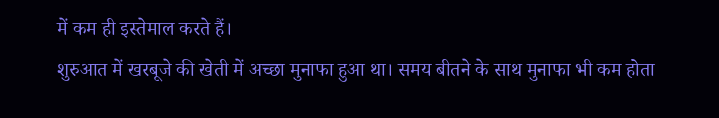में कम ही इस्तेमाल करते हैं।
शुरुआत में खरबूजे की खेती में अच्छा मुनाफा हुआ था। समय बीतने के साथ मुनाफा भी कम होता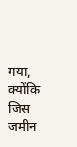गया, क्योंकि जिस जमीन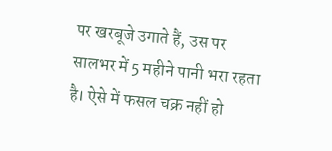पर खरबूजे उगाते हैं, उस पर सालभर में 5 महीने पानी भरा रहता है। ऐसे में फसल चक्र नहीं हो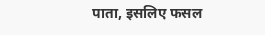पाता, इसलिए फसल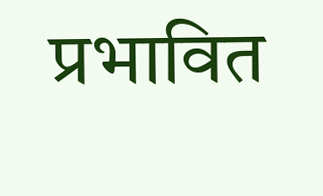प्रभावित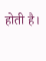होती है।